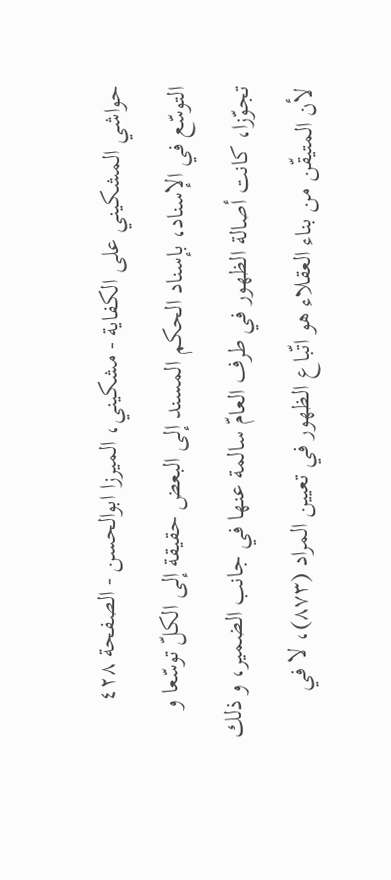حواشي المشكيني علی الكفاية - مشکیني، الميرزا ابوالحسن - الصفحة ٤٢٨
التوسّع في الإسناد، بإسناد الحكم المسند إلى البعض حقيقة إلى الكلّ توسّعا و تجوّزا، كانت أصالة الظهور في طرف العامّ سالمة عنها في جانب الضمير، و ذلك لأن المتيقّن من بناء العقلاء هو اتّباع الظهور في تعيين المراد (٨٧٣)، لا في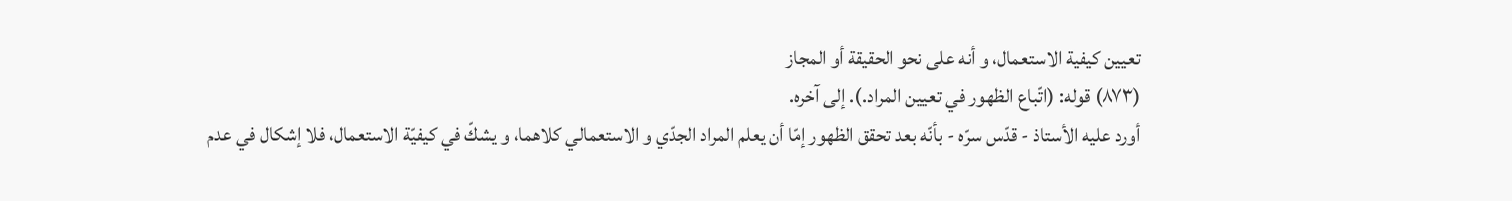تعيين كيفية الاستعمال، و أنه على نحو الحقيقة أو المجاز
(٨٧٣) قوله: (اتّباع الظهور في تعيين المراد.). إلى آخره.
أورد عليه الأستاذ - قدّس سرّه - بأنّه بعد تحقق الظهور إمّا أن يعلم المراد الجدّي و الاستعمالي كلاهما، و يشكّ في كيفيّة الاستعمال، فلا إشكال في عدم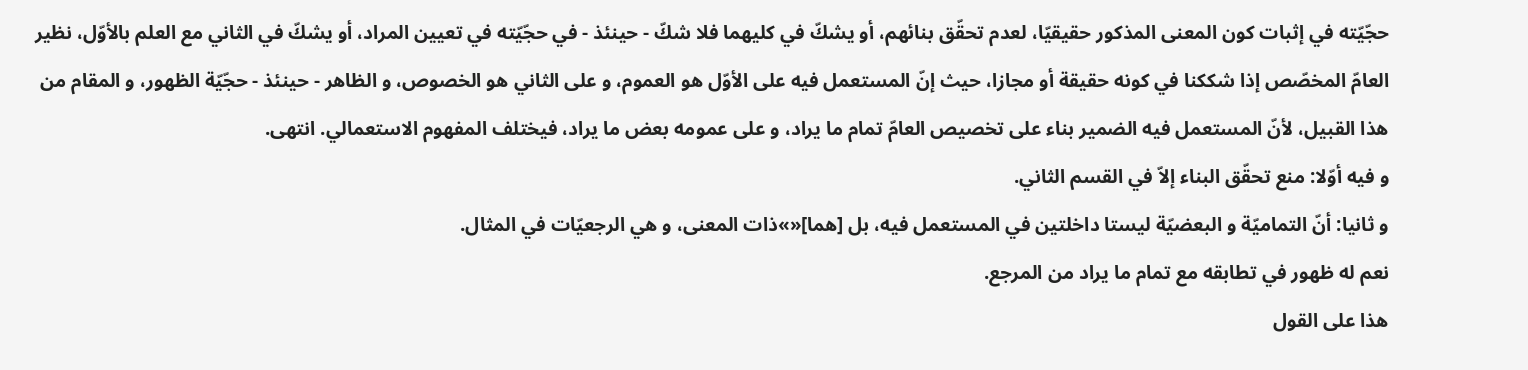حجّيّته في إثبات كون المعنى المذكور حقيقيّا، لعدم تحقّق بنائهم، أو يشكّ في كليهما فلا شكّ - حينئذ - في حجّيّته في تعيين المراد، أو يشكّ في الثاني مع العلم بالأوّل، نظير العامّ المخصّص إذا شككنا في كونه حقيقة أو مجازا، حيث إنّ المستعمل فيه على الأوّل هو العموم، و على الثاني هو الخصوص، و الظاهر - حينئذ - حجّيّة الظهور، و المقام من هذا القبيل، لأنّ المستعمل فيه الضمير بناء على تخصيص العامّ تمام ما يراد، و على عمومه بعض ما يراد، فيختلف المفهوم الاستعمالي. انتهى.
و فيه أوّلا: منع تحقّق البناء إلاّ في القسم الثاني.
و ثانيا: أنّ التماميّة و البعضيّة ليستا داخلتين في المستعمل فيه، بل [هما]«»ذات المعنى، و هي الرجعيّات في المثال.
نعم له ظهور في تطابقه مع تمام ما يراد من المرجع.
هذا على القول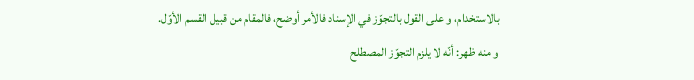بالاستخدام، و على القول بالتجوّز في الإسناد فالأمر أوضح، فالمقام من قبيل القسم الأوّل.
و منه ظهر: أنّه لا يلزم التجوّز المصطلح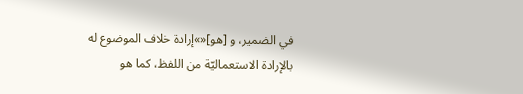في الضمير، و [هو]«»إرادة خلاف الموضوع له بالإرادة الاستعماليّة من اللفظ، كما هو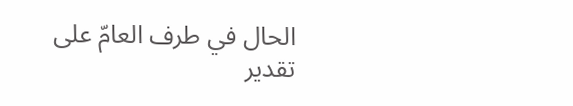الحال في طرف العامّ على تقدير